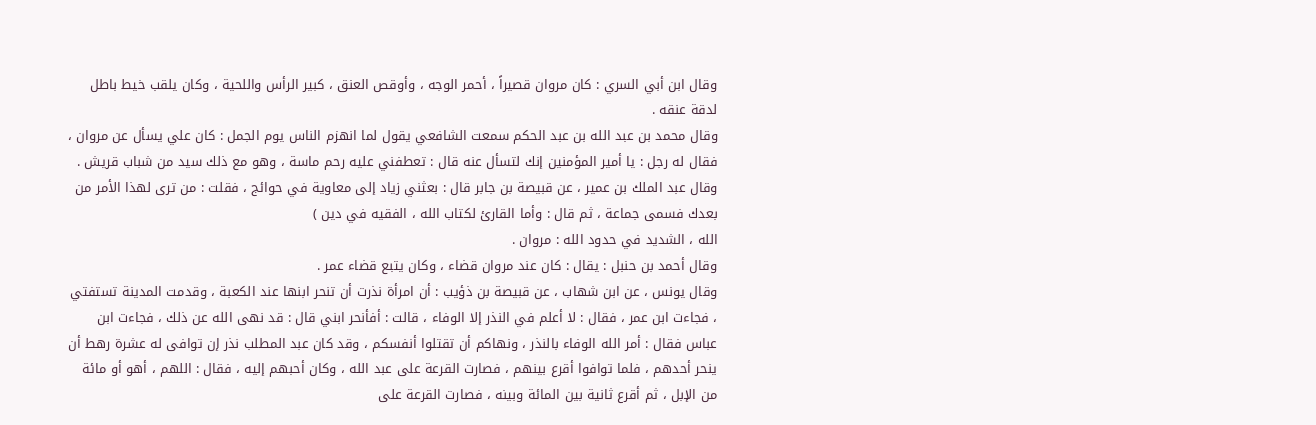وقال ابن أبي السري : كان مروان قصيراً ، أحمر الوجه ، وأوقص العنق ، كبير الرأس واللحية ، وكان يلقب خيط باطل لدقة عنقه .
وقال محمد بن عبد الله بن عبد الحكم سمعت الشافعي يقول لما انهزم الناس يوم الجمل : كان علي يسأل عن مروان ، فقال له رجل : يا أمير المؤمنين إنك لتسأل عنه قال : تعطفني عليه رحم ماسة ، وهو مع ذلك سيد من شباب قريش .
وقال عبد الملك بن عمير ، عن قبيصة بن جابر قال : بعثني زياد إلى معاوية في حوائج ، فقلت : من ترى لهذا الأمر من بعدك فسمى جماعة ، ثم قال : وأما القارئ لكتاب الله ، الفقيه في دين )
الله ، الشديد في حدود الله : مروان .
وقال أحمد بن حنبل : يقال : كان عند مروان قضاء ، وكان يتبع قضاء عمر .
وقال يونس ، عن ابن شهاب ، عن قبيصة بن ذؤيب : أن امرأة نذرت أن تنحر ابنها عند الكعبة ، وقدمت المدينة تستفتي ، فجاءت ابن عمر ، فقال : لا أعلم في النذر إلا الوفاء ، قالت : أفأنحر ابني قال : قد نهى الله عن ذلك ، فجاءت ابن عباس فقال : أمر الله الوفاء بالنذر ، ونهاكم أن تقتلوا أنفسكم ، وقد كان عبد المطلب نذر إن توافى له عشرة رهط أن ينحر أحدهم ، فلما توافوا أقرع بينهم ، فصارت القرعة على عبد الله ، وكان أحبهم إليه ، فقال : اللهم ، أهو أو مائة من الإبل ، ثم أقرع ثانية بين المائة وبينه ، فصارت القرعة على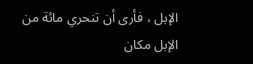الإبل ، فأرى أن تنحري مائة من الإبل مكان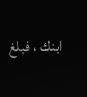ابنك ، فبلغ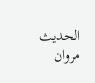الحديث مروان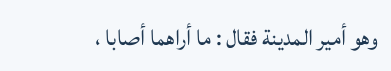وهو أمير المدينة فقال : ما أراهما أصابا ،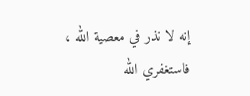إنه لا نذر في معصية الله ، فاستغفري الله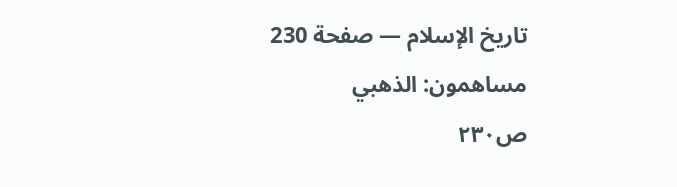تاريخ الإسلام — صفحة 230
مساهمون: الذهبي
ص٢٣٠